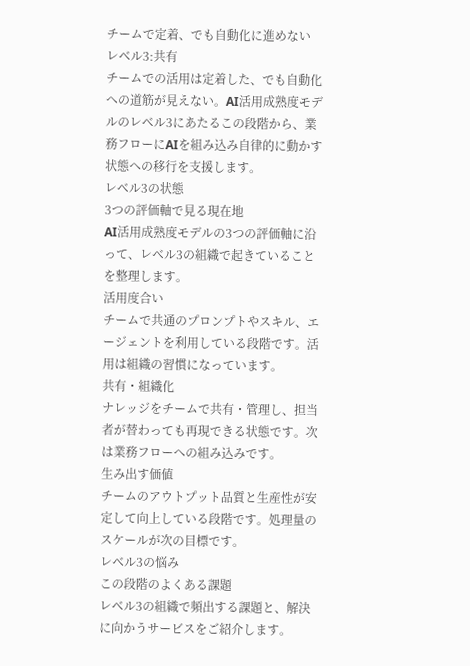チームで定着、でも自動化に進めない
レベル3:共有
チームでの活用は定着した、でも自動化への道筋が見えない。AI活用成熟度モデルのレベル3にあたるこの段階から、業務フローにAIを組み込み自律的に動かす状態への移行を支援します。
レベル3の状態
3つの評価軸で見る現在地
AI活用成熟度モデルの3つの評価軸に沿って、レベル3の組織で起きていることを整理します。
活用度合い
チームで共通のプロンプトやスキル、エージェントを利用している段階です。活用は組織の習慣になっています。
共有・組織化
ナレッジをチームで共有・管理し、担当者が替わっても再現できる状態です。次は業務フローへの組み込みです。
生み出す価値
チームのアウトプット品質と生産性が安定して向上している段階です。処理量のスケールが次の目標です。
レベル3の悩み
この段階のよくある課題
レベル3の組織で頻出する課題と、解決に向かうサービスをご紹介します。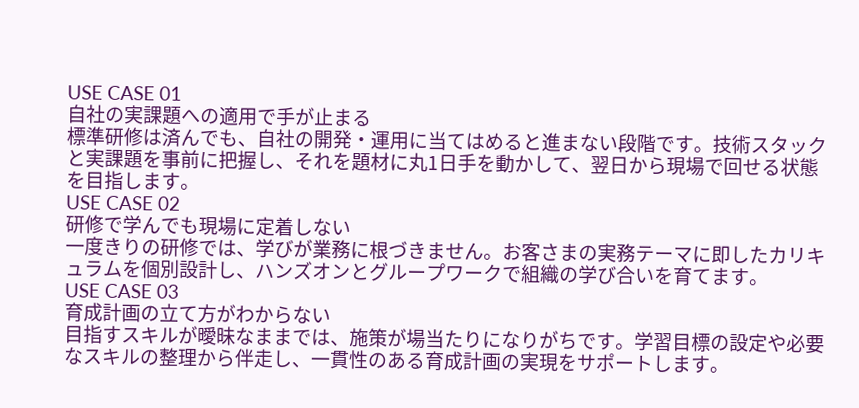USE CASE 01
自社の実課題への適用で手が止まる
標準研修は済んでも、自社の開発・運用に当てはめると進まない段階です。技術スタックと実課題を事前に把握し、それを題材に丸1日手を動かして、翌日から現場で回せる状態を目指します。
USE CASE 02
研修で学んでも現場に定着しない
一度きりの研修では、学びが業務に根づきません。お客さまの実務テーマに即したカリキュラムを個別設計し、ハンズオンとグループワークで組織の学び合いを育てます。
USE CASE 03
育成計画の立て方がわからない
目指すスキルが曖昧なままでは、施策が場当たりになりがちです。学習目標の設定や必要なスキルの整理から伴走し、一貫性のある育成計画の実現をサポートします。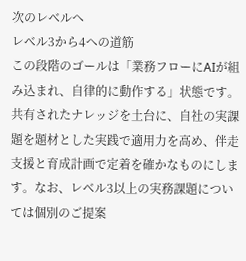次のレベルへ
レベル3から4への道筋
この段階のゴールは「業務フローにAIが組み込まれ、自律的に動作する」状態です。共有されたナレッジを土台に、自社の実課題を題材とした実践で適用力を高め、伴走支援と育成計画で定着を確かなものにします。なお、レベル3以上の実務課題については個別のご提案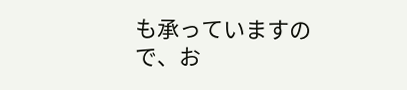も承っていますので、お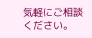気軽にご相談ください。